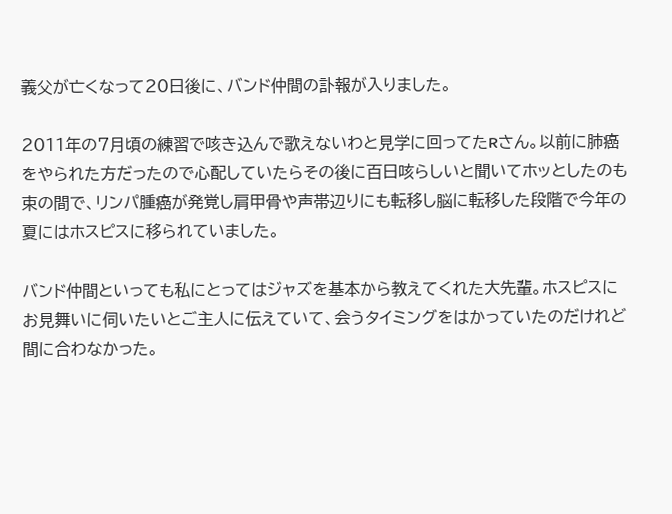義父が亡くなって20日後に、バンド仲間の訃報が入りました。

2011年の7月頃の練習で咳き込んで歌えないわと見学に回ってたRさん。以前に肺癌をやられた方だったので心配していたらその後に百日咳らしいと聞いてホッとしたのも束の間で、リンパ腫癌が発覚し肩甲骨や声帯辺りにも転移し脳に転移した段階で今年の夏にはホスピスに移られていました。

バンド仲間といっても私にとってはジャズを基本から教えてくれた大先輩。ホスピスにお見舞いに伺いたいとご主人に伝えていて、会うタイミングをはかっていたのだけれど間に合わなかった。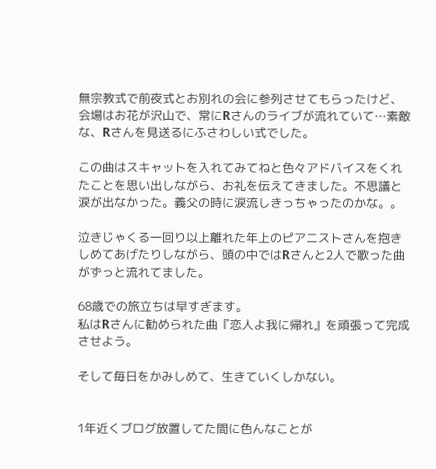無宗教式で前夜式とお別れの会に参列させてもらったけど、会場はお花が沢山で、常にRさんのライブが流れていて…素敵な、Rさんを見送るにふさわしい式でした。

この曲はスキャットを入れてみてねと色々アドバイスをくれたことを思い出しながら、お礼を伝えてきました。不思議と涙が出なかった。義父の時に涙流しきっちゃったのかな。。

泣きじゃくる一回り以上離れた年上のピアニストさんを抱きしめてあげたりしながら、頭の中ではRさんと2人で歌った曲がずっと流れてました。

68歳での旅立ちは早すぎます。
私はRさんに勧められた曲『恋人よ我に帰れ』を頑張って完成させよう。

そして毎日をかみしめて、生きていくしかない。


1年近くブログ放置してた間に色んなことが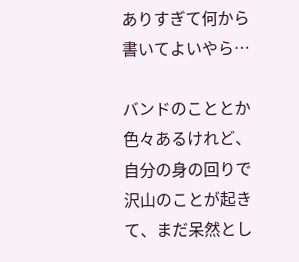ありすぎて何から書いてよいやら…

バンドのこととか色々あるけれど、自分の身の回りで沢山のことが起きて、まだ呆然とし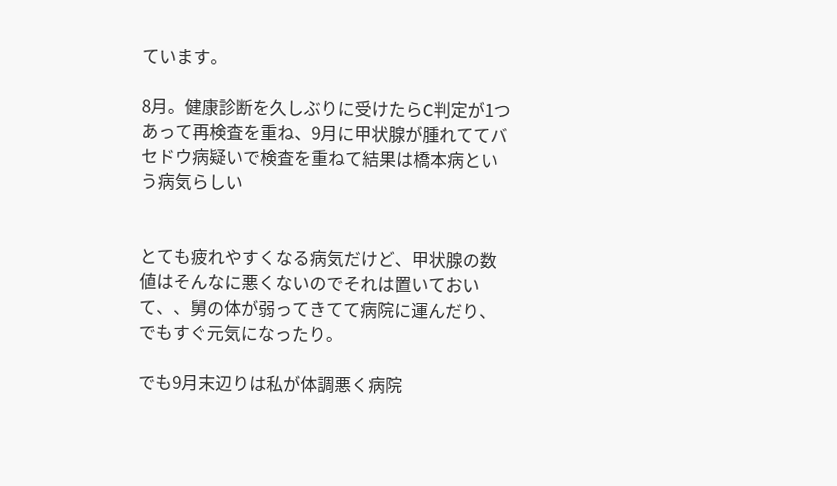ています。

8月。健康診断を久しぶりに受けたらC判定が1つあって再検査を重ね、9月に甲状腺が腫れててバセドウ病疑いで検査を重ねて結果は橋本病という病気らしい


とても疲れやすくなる病気だけど、甲状腺の数値はそんなに悪くないのでそれは置いておいて、、舅の体が弱ってきてて病院に運んだり、でもすぐ元気になったり。

でも9月末辺りは私が体調悪く病院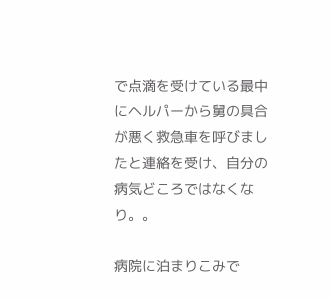で点滴を受けている最中にヘルパーから舅の具合が悪く救急車を呼びましたと連絡を受け、自分の病気どころではなくなり。。

病院に泊まりこみで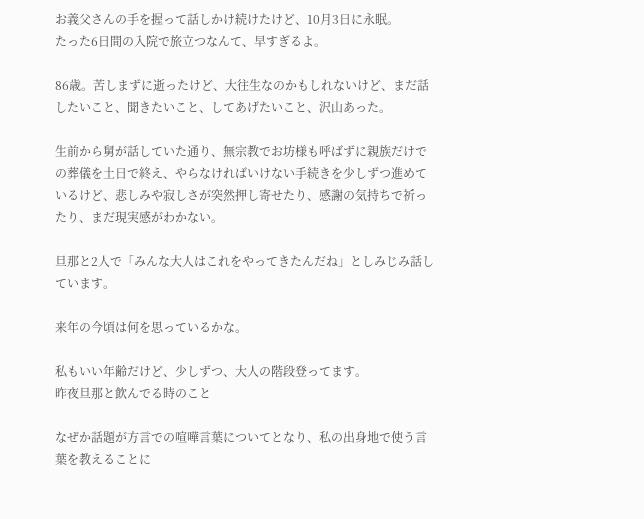お義父さんの手を握って話しかけ続けたけど、10月3日に永眠。
たった6日間の入院で旅立つなんて、早すぎるよ。

86歳。苦しまずに逝ったけど、大往生なのかもしれないけど、まだ話したいこと、聞きたいこと、してあげたいこと、沢山あった。

生前から舅が話していた通り、無宗教でお坊様も呼ばずに親族だけでの葬儀を土日で終え、やらなければいけない手続きを少しずつ進めているけど、悲しみや寂しさが突然押し寄せたり、感謝の気持ちで祈ったり、まだ現実感がわかない。

旦那と2人で「みんな大人はこれをやってきたんだね」としみじみ話しています。

来年の今頃は何を思っているかな。

私もいい年齢だけど、少しずつ、大人の階段登ってます。
昨夜旦那と飲んでる時のこと

なぜか話題が方言での喧嘩言葉についてとなり、私の出身地で使う言葉を教えることに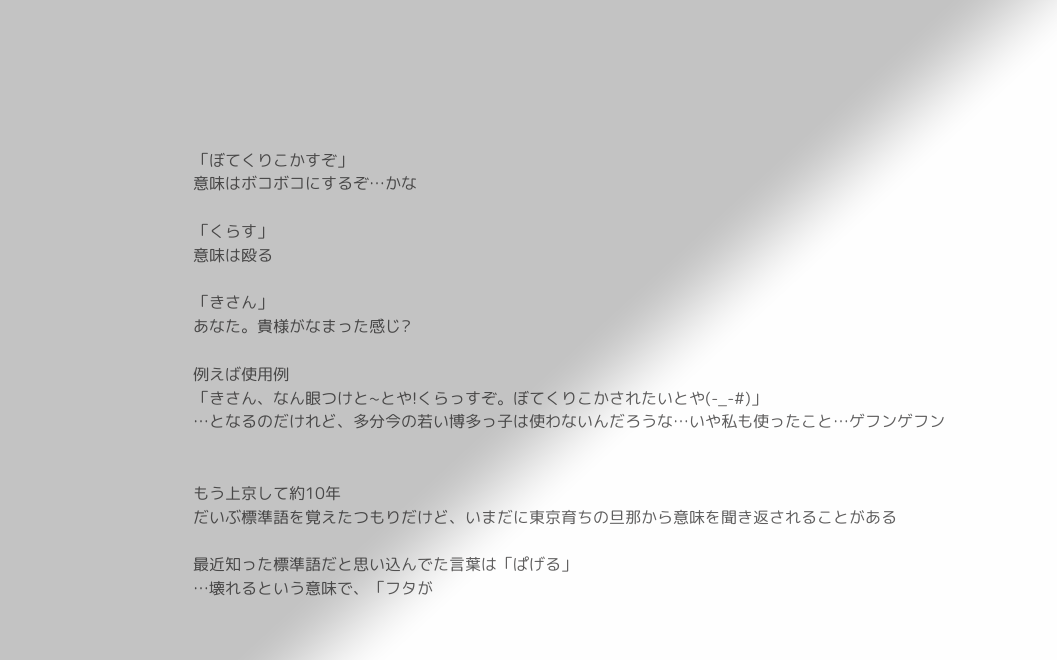「ぼてくりこかすぞ」
意味はボコボコにするぞ…かな

「くらす」
意味は殴る

「きさん」
あなた。貴様がなまった感じ?

例えば使用例
「きさん、なん眼つけと~とや!くらっすぞ。ぼてくりこかされたいとや(-_-#)」
…となるのだけれど、多分今の若い博多っ子は使わないんだろうな…いや私も使ったこと…ゲフンゲフン


もう上京して約10年
だいぶ標準語を覚えたつもりだけど、いまだに東京育ちの旦那から意味を聞き返されることがある

最近知った標準語だと思い込んでた言葉は「ぱげる」
…壊れるという意味で、「フタが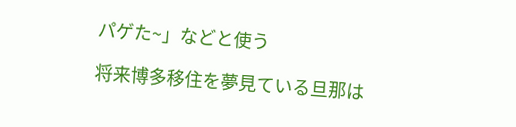パゲた~」などと使う

将来博多移住を夢見ている旦那は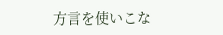方言を使いこな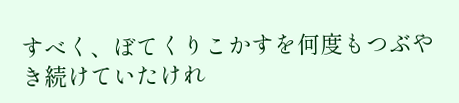すべく、ぼてくりこかすを何度もつぶやき続けていたけれ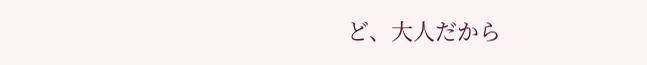ど、大人だから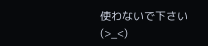使わないで下さい(>_<)